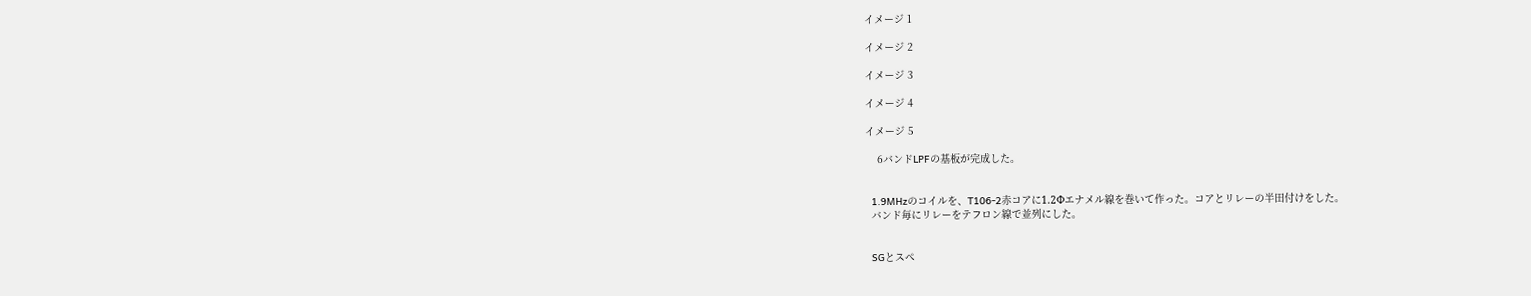イメージ 1

イメージ 2

イメージ 3

イメージ 4

イメージ 5

    6バンドLPFの基板が完成した。


  1.9MHzのコイルを、T106-2赤コアに1.2Φエナメル線を巻いて作った。コアとリレーの半田付けをした。
  バンド毎にリレーをテフロン線で並列にした。


  SGとスペ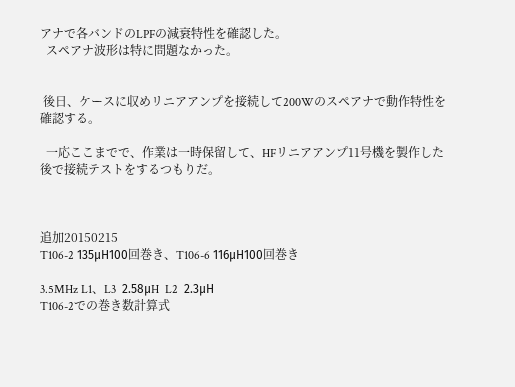アナで各バンドのLPFの減衰特性を確認した。
  スペアナ波形は特に問題なかった。


 後日、ケースに収めリニアアンプを接続して200Wのスペアナで動作特性を確認する。

  一応ここまでで、作業は一時保留して、HFリニアアンプ11号機を製作した後で接続テストをするつもりだ。



追加20150215
T106-2 135μH100回巻き、T106-6 116μH100回巻き

3.5MHz L1、L3  2.58μH  L2  2.3μH
T106-2での巻き数計算式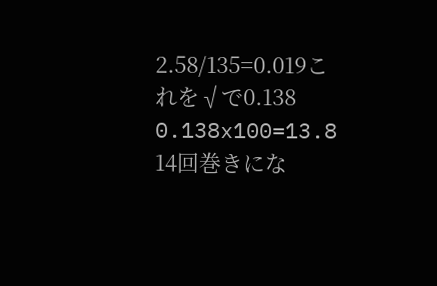2.58/135=0.019これを√で0.138
0.138x100=13.8 14回巻きにな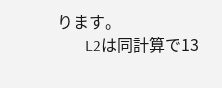ります。
       L2は同計算で13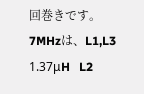回巻きです。
7MHzは、L1,L3   1.37μH   L2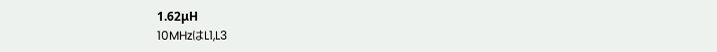1.62μH
10MHzはL1,L3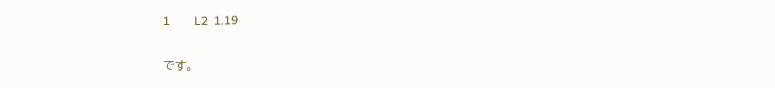1        L2  1.19

です。